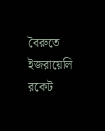বৈরুতে ইজরায়েলি রকেট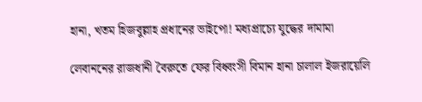হানা, খতম হিজবুল্লাহ প্রধানের ভাইপো! মধ্যপ্রাচ্যে যুদ্ধের দামামা

লেবাননের রাজধানী বৈরুতে ফের বিধ্বংসী বিমান হানা চালাল ইজরায়েলি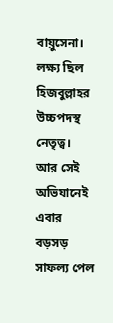বায়ুসেনা। লক্ষ্য ছিল হিজবুল্লাহর উচ্চপদস্থ নেতৃত্ব। আর সেই অভিযানেই এবার বড়সড় সাফল্য পেল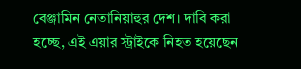বেঞ্জামিন নেতানিয়াহুর দেশ। দাবি করা হচ্ছে, এই এয়ার স্ট্রাইকে নিহত হয়েছেন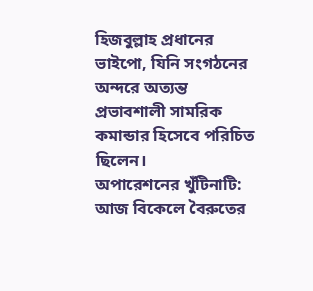হিজবুল্লাহ প্রধানের ভাইপো, যিনি সংগঠনের অন্দরে অত্যন্ত প্রভাবশালী সামরিক কমান্ডার হিসেবে পরিচিত ছিলেন।
অপারেশনের খুঁটিনাটি: আজ বিকেলে বৈরুতের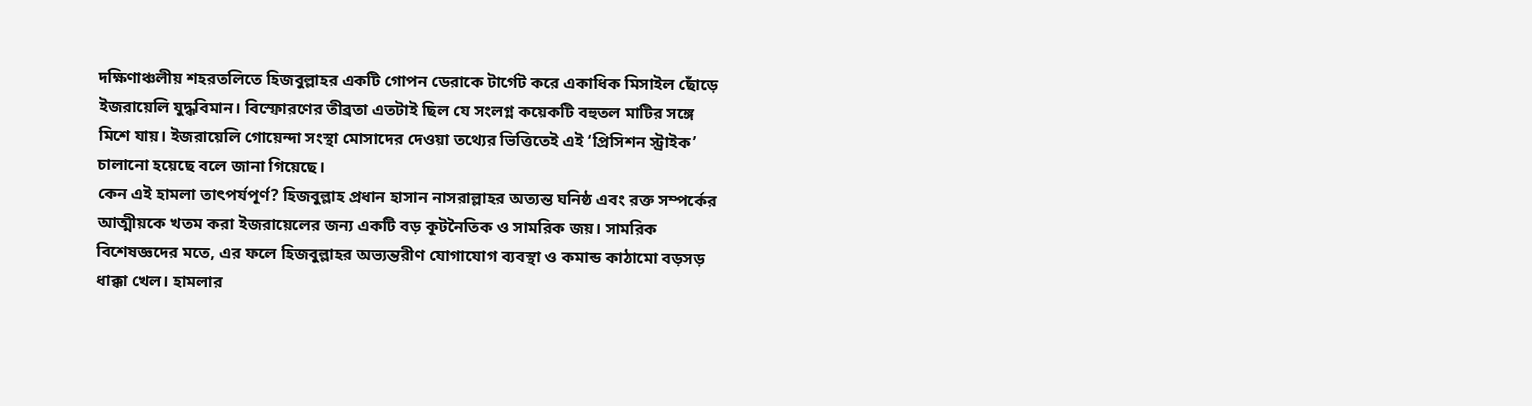দক্ষিণাঞ্চলীয় শহরতলিতে হিজবুল্লাহর একটি গোপন ডেরাকে টার্গেট করে একাধিক মিসাইল ছোঁড়ে ইজরায়েলি যুদ্ধবিমান। বিস্ফোরণের তীব্রতা এতটাই ছিল যে সংলগ্ন কয়েকটি বহুতল মাটির সঙ্গে মিশে যায়। ইজরায়েলি গোয়েন্দা সংস্থা মোসাদের দেওয়া তথ্যের ভিত্তিতেই এই ‘প্রিসিশন স্ট্রাইক’ চালানো হয়েছে বলে জানা গিয়েছে।
কেন এই হামলা তাৎপর্যপূর্ণ? হিজবুল্লাহ প্রধান হাসান নাসরাল্লাহর অত্যন্ত ঘনিষ্ঠ এবং রক্ত সম্পর্কের আত্মীয়কে খতম করা ইজরায়েলের জন্য একটি বড় কূটনৈতিক ও সামরিক জয়। সামরিক বিশেষজ্ঞদের মতে, এর ফলে হিজবুল্লাহর অভ্যন্তরীণ যোগাযোগ ব্যবস্থা ও কমান্ড কাঠামো বড়সড় ধাক্কা খেল। হামলার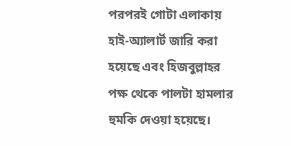পরপরই গোটা এলাকায় হাই-অ্যালার্ট জারি করা হয়েছে এবং হিজবুল্লাহর পক্ষ থেকে পালটা হামলার হুমকি দেওয়া হয়েছে।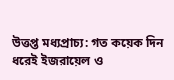উত্তপ্ত মধ্যপ্রাচ্য: গত কয়েক দিন ধরেই ইজরায়েল ও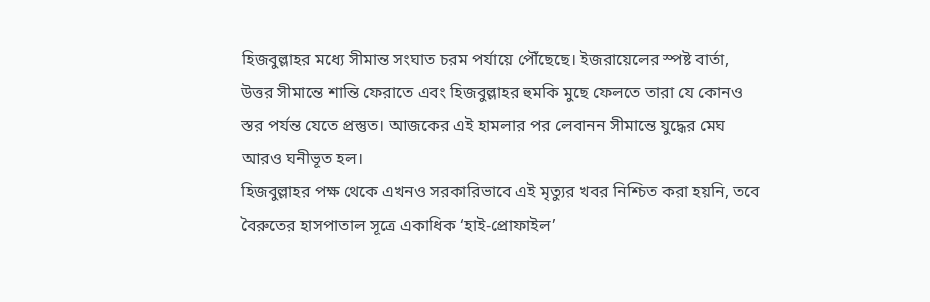হিজবুল্লাহর মধ্যে সীমান্ত সংঘাত চরম পর্যায়ে পৌঁছেছে। ইজরায়েলের স্পষ্ট বার্তা, উত্তর সীমান্তে শান্তি ফেরাতে এবং হিজবুল্লাহর হুমকি মুছে ফেলতে তারা যে কোনও স্তর পর্যন্ত যেতে প্রস্তুত। আজকের এই হামলার পর লেবানন সীমান্তে যুদ্ধের মেঘ আরও ঘনীভূত হল।
হিজবুল্লাহর পক্ষ থেকে এখনও সরকারিভাবে এই মৃত্যুর খবর নিশ্চিত করা হয়নি, তবে বৈরুতের হাসপাতাল সূত্রে একাধিক ‘হাই-প্রোফাইল’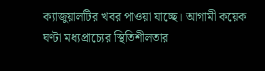ক্যাজুয়ালটির খবর পাওয়া যাচ্ছে। আগামী কয়েক ঘণ্টা মধ্যপ্রাচ্যের স্থিতিশীলতার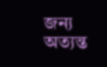জন্য অত্যন্ত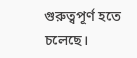গুরুত্বপূর্ণ হতে চলেছে।